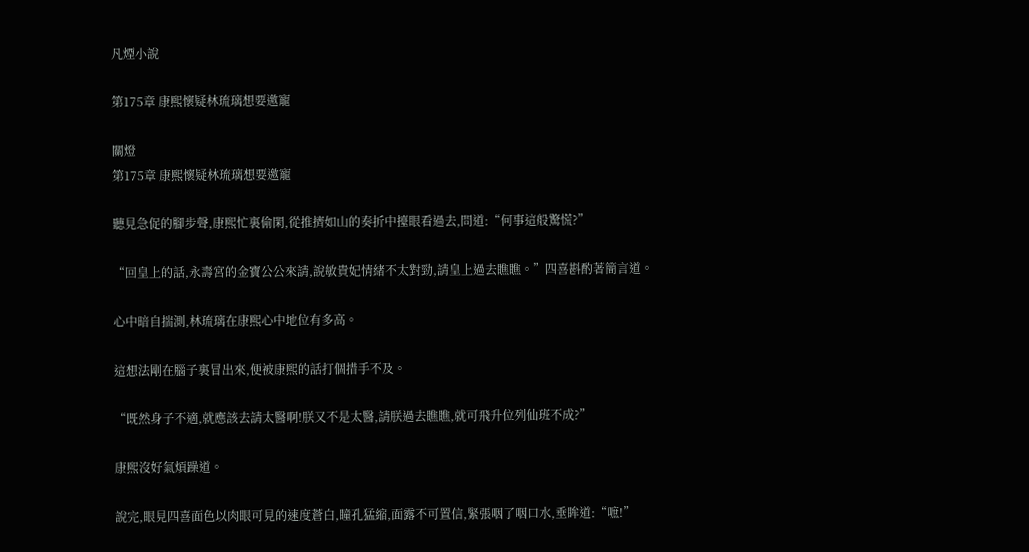凡煙小說

第175章 康熙懷疑林琉璃想要邀寵

關燈
第175章 康熙懷疑林琉璃想要邀寵

聽見急促的腳步聲,康熙忙裏偷閑,從推擠如山的奏折中擡眼看過去,問道:“何事這般驚慌?”

“回皇上的話,永壽宮的金寶公公來請,說敏貴妃情緒不太對勁,請皇上過去瞧瞧。”四喜斟酌著簡言道。

心中暗自揣測,林琉璃在康熙心中地位有多高。

這想法剛在腦子裏冒出來,便被康熙的話打個措手不及。

“既然身子不適,就應該去請太醫啊!朕又不是太醫,請朕過去瞧瞧,就可飛升位列仙班不成?”

康熙沒好氣煩躁道。

說完,眼見四喜面色以肉眼可見的速度蒼白,瞳孔猛縮,面露不可置信,緊張咽了咽口水,垂眸道:“嗻!”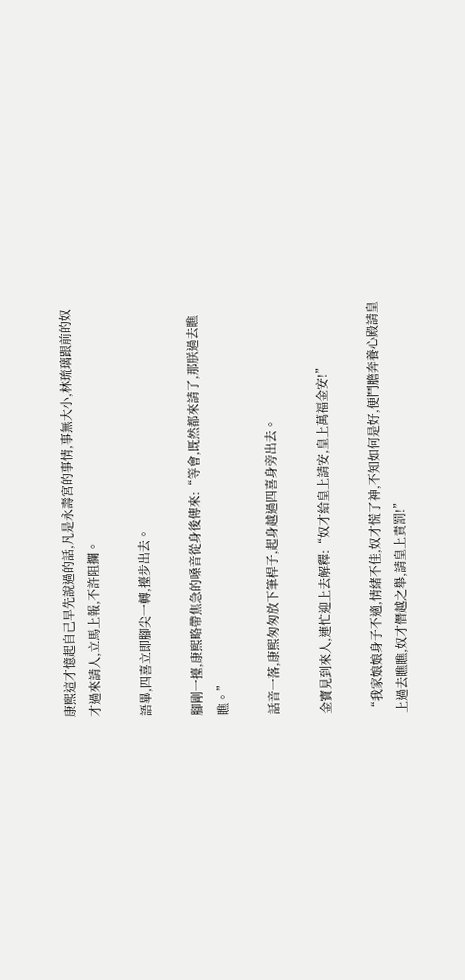康熙這才憶起自己早先說過的話,凡是永壽宮的事情,事無大小,林琉璃跟前的奴才過來請人,立馬上報,不許阻攔。

語畢,四喜立即腳尖一轉,擡步出去。

腳剛一擡,康熙略帶焦急的嗓音從身後傳來:“等會,既然都來請了,那朕過去瞧瞧。”

話音一落,康熙匆匆放下筆桿子,起身越過四喜身旁出去。

金寶見到來人,連忙迎上去解釋:“奴才給皇上請安,皇上萬福金安!”

“我家娘娘身子不適,情緒不佳,奴才慌了神,不知如何是好,便鬥膽奔養心殿請皇上過去瞧瞧,奴才僭越之舉,請皇上責罰!”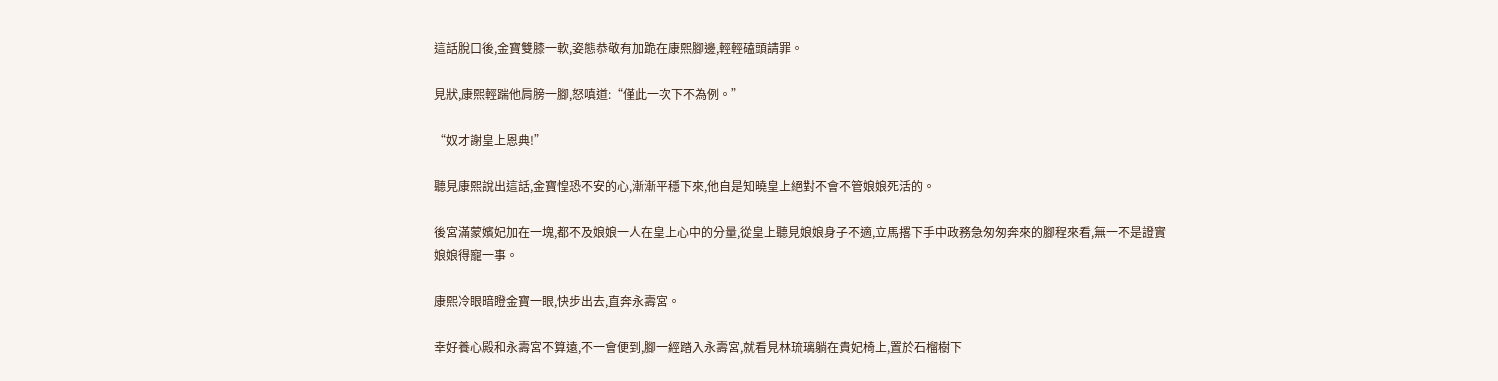這話脫口後,金寶雙膝一軟,姿態恭敬有加跪在康熙腳邊,輕輕磕頭請罪。

見狀,康熙輕踹他肩膀一腳,怒嗔道:“僅此一次下不為例。”

“奴才謝皇上恩典!”

聽見康熙說出這話,金寶惶恐不安的心,漸漸平穩下來,他自是知曉皇上絕對不會不管娘娘死活的。

後宮滿蒙嬪妃加在一塊,都不及娘娘一人在皇上心中的分量,從皇上聽見娘娘身子不適,立馬撂下手中政務急匆匆奔來的腳程來看,無一不是證實娘娘得寵一事。

康熙冷眼暗瞪金寶一眼,快步出去,直奔永壽宮。

幸好養心殿和永壽宮不算遠,不一會便到,腳一經踏入永壽宮,就看見林琉璃躺在貴妃椅上,置於石榴樹下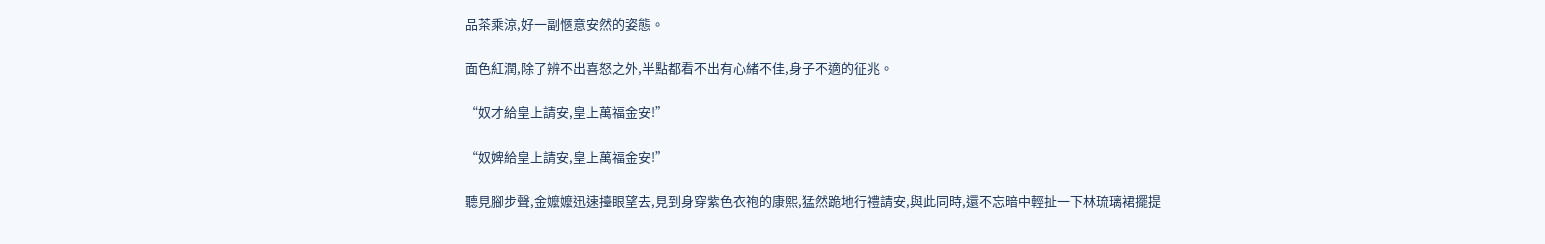品茶乘涼,好一副愜意安然的姿態。

面色紅潤,除了辨不出喜怒之外,半點都看不出有心緒不佳,身子不適的征兆。

“奴才給皇上請安,皇上萬福金安!”

“奴婢給皇上請安,皇上萬福金安!”

聽見腳步聲,金嬤嬤迅速擡眼望去,見到身穿紫色衣袍的康熙,猛然跪地行禮請安,與此同時,還不忘暗中輕扯一下林琉璃裙擺提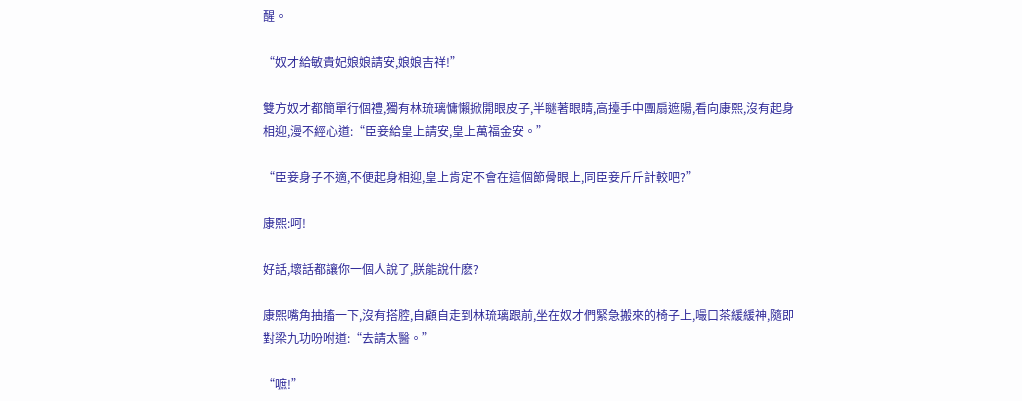醒。

“奴才給敏貴妃娘娘請安,娘娘吉祥!”

雙方奴才都簡單行個禮,獨有林琉璃慵懶掀開眼皮子,半瞇著眼睛,高擡手中團扇遮陽,看向康熙,沒有起身相迎,漫不經心道:“臣妾給皇上請安,皇上萬福金安。”

“臣妾身子不適,不便起身相迎,皇上肯定不會在這個節骨眼上,同臣妾斤斤計較吧?”

康熙:呵!

好話,壞話都讓你一個人說了,朕能說什麽?

康熙嘴角抽搐一下,沒有搭腔,自顧自走到林琉璃跟前,坐在奴才們緊急搬來的椅子上,嘬口茶緩緩神,隨即對梁九功吩咐道:“去請太醫。”

“嗻!”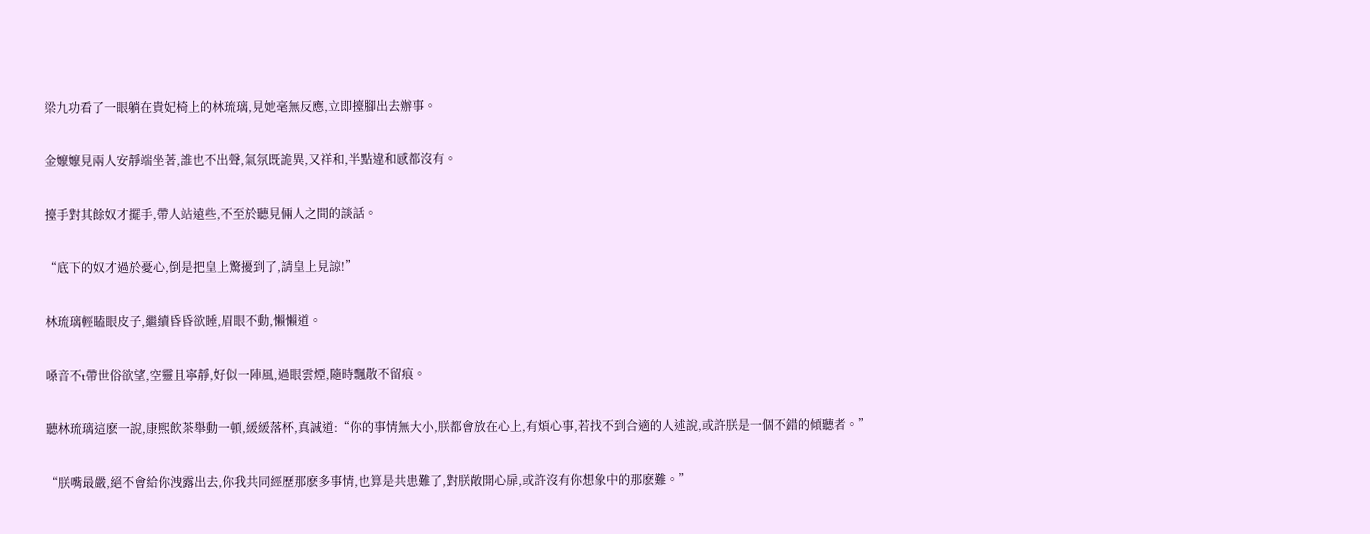梁九功看了一眼躺在貴妃椅上的林琉璃,見她毫無反應,立即擡腳出去辦事。

金嬤嬤見兩人安靜端坐著,誰也不出聲,氣氛既詭異,又祥和,半點違和感都沒有。

擡手對其餘奴才擺手,帶人站遠些,不至於聽見倆人之間的談話。

“底下的奴才過於憂心,倒是把皇上驚擾到了,請皇上見諒!”

林琉璃輕瞌眼皮子,繼續昏昏欲睡,眉眼不動,懶懶道。

嗓音不t帶世俗欲望,空靈且寧靜,好似一陣風,過眼雲煙,隨時飄散不留痕。

聽林琉璃這麽一說,康熙飲茶舉動一頓,緩緩落杯,真誠道:“你的事情無大小,朕都會放在心上,有煩心事,若找不到合適的人述說,或許朕是一個不錯的傾聽者。”

“朕嘴最嚴,絕不會給你洩露出去,你我共同經歷那麽多事情,也算是共患難了,對朕敞開心扉,或許沒有你想象中的那麽難。”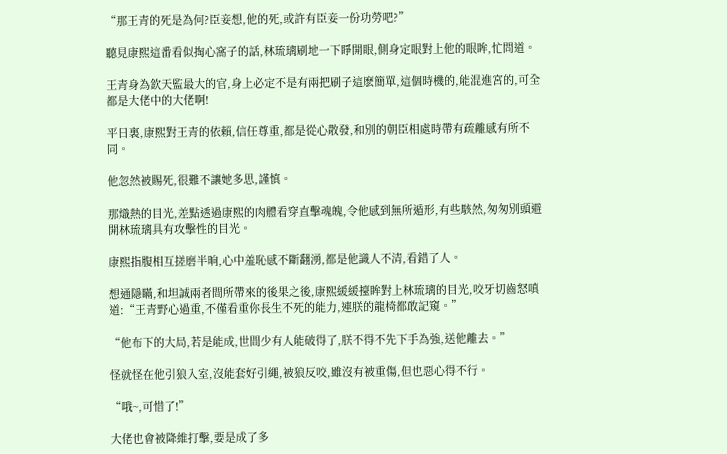“那王青的死是為何?臣妾想,他的死,或許有臣妾一份功勞吧?”

聽見康熙這番看似掏心窩子的話,林琉璃刷地一下睜開眼,側身定眼對上他的眼眸,忙問道。

王青身為欽天監最大的官,身上必定不是有兩把刷子這麽簡單,這個時機的,能混進宮的,可全都是大佬中的大佬啊!

平日裏,康熙對王青的依賴,信任尊重,都是從心散發,和別的朝臣相處時帶有疏離感有所不同。

他忽然被賜死,很難不讓她多思,謹慎。

那熾熱的目光,差點透過康熙的肉體看穿直擊魂魄,令他感到無所遁形,有些駭然,匆匆別頭避開林琉璃具有攻擊性的目光。

康熙指腹相互搓磨半晌,心中羞恥感不斷翻湧,都是他識人不清,看錯了人。

想通隱瞞,和坦誠兩者間所帶來的後果之後,康熙緩緩擡眸對上林琉璃的目光,咬牙切齒怒嗔道:“王青野心過重,不僅看重你長生不死的能力,連朕的龍椅都敢記窺。”

“他布下的大局,若是能成,世間少有人能破得了,朕不得不先下手為強,送他離去。”

怪就怪在他引狼入室,沒能套好引繩,被狼反咬,雖沒有被重傷,但也惡心得不行。

“哦~,可惜了!”

大佬也會被降維打擊,要是成了多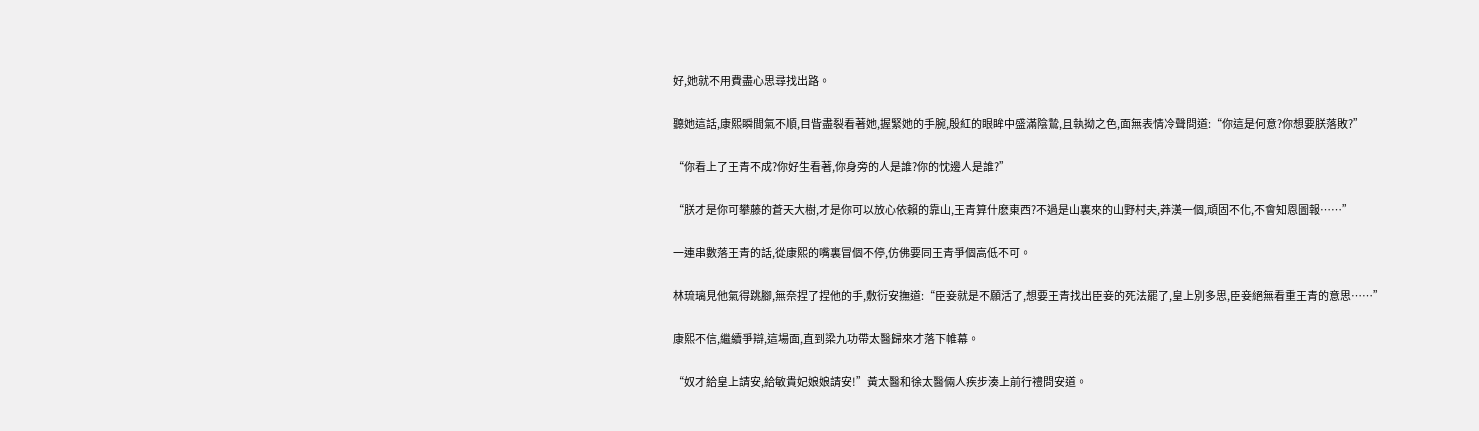好,她就不用費盡心思尋找出路。

聽她這話,康熙瞬間氣不順,目眥盡裂看著她,握緊她的手腕,殷紅的眼眸中盛滿陰鷙,且執拗之色,面無表情冷聲問道:“你這是何意?你想要朕落敗?”

“你看上了王青不成?你好生看著,你身旁的人是誰?你的忱邊人是誰?”

“朕才是你可攀藤的蒼天大樹,才是你可以放心依賴的靠山,王青算什麽東西?不過是山裏來的山野村夫,莽漢一個,頑固不化,不會知恩圖報……”

一連串數落王青的話,從康熙的嘴裏冒個不停,仿佛要同王青爭個高低不可。

林琉璃見他氣得跳腳,無奈捏了捏他的手,敷衍安撫道:“臣妾就是不願活了,想要王青找出臣妾的死法罷了,皇上別多思,臣妾絕無看重王青的意思……”

康熙不信,繼續爭辯,這場面,直到梁九功帶太醫歸來才落下帷幕。

“奴才給皇上請安,給敏貴妃娘娘請安!”黃太醫和徐太醫倆人疾步湊上前行禮問安道。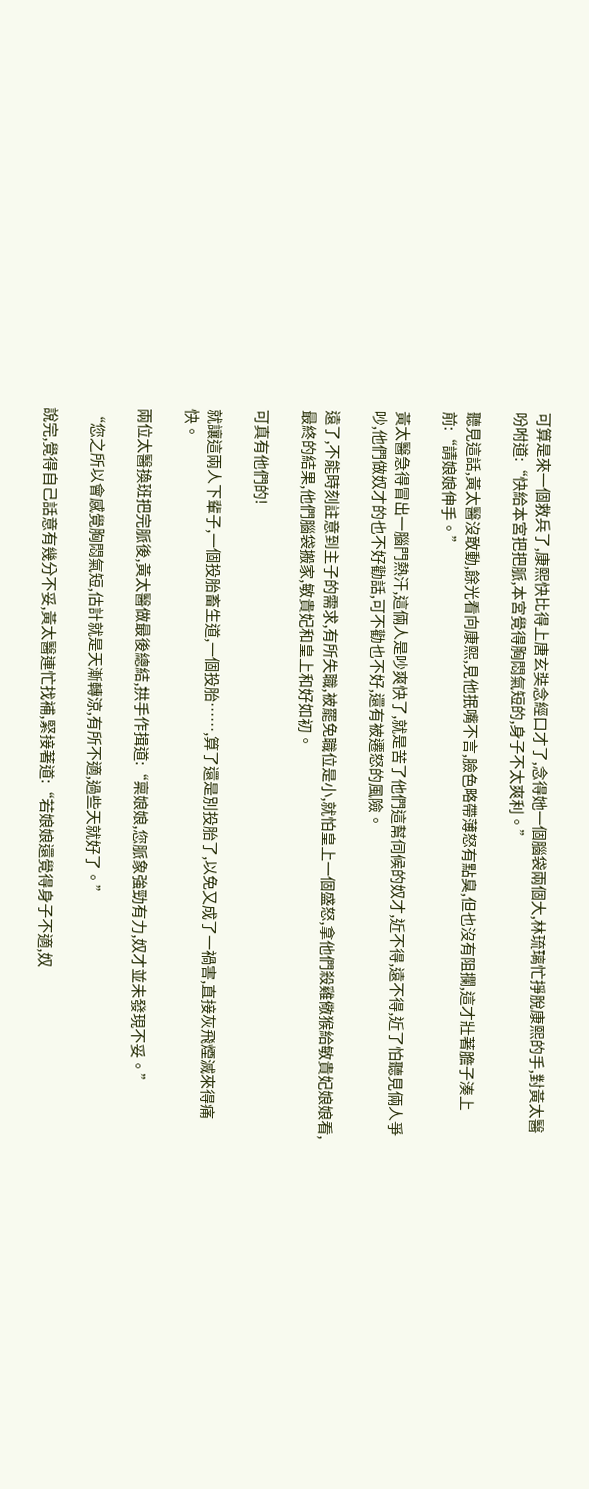可算是來一個救兵了,康熙快比得上唐玄奘念經口才了,念得她一個腦袋兩個大,林琉璃忙掙脫康熙的手,對黃太醫吩咐道:“快給本宮把把脈,本宮覺得胸悶氣短的,身子不太爽利。”

聽見這話,黃太醫沒敢動,餘光看向康熙,見他抿嘴不言,臉色略帶薄怒有點臭,但也沒有阻攔,這才壯著膽子湊上前:“請娘娘伸手。”

黃太醫急得冒出一腦門熱汗,這倆人是吵爽快了,就是苦了他們這幫伺候的奴才,近不得,遠不得,近了怕聽見倆人爭吵,他們做奴才的也不好勸話,可不勸也不好,還有被遷怒的風險。

遠了,不能時刻註意到主子的需求,有所失職,被罷免職位是小,就怕皇上一個盛怒,拿他們殺雞儆猴給敏貴妃娘娘看,最終的結果,他們腦袋搬家,敏貴妃和皇上和好如初。

可真有他們的!

就讓這兩人下輩子,一個投胎畜生道,一個投胎……,算了還是別投胎了,以免又成了一禍害,直接灰飛煙滅來得痛快。

兩位太醫換班把完脈後,黃太醫做最後總結,拱手作揖道:“稟娘娘,您脈象強勁有力,奴才並未發現不妥。”

“您之所以會感覺胸悶氣短,估計就是天漸轉涼,有所不適,過些天就好了。”

說完,覺得自己話意有幾分不妥,黃太醫連忙找補,緊接著道:“若娘娘還覺得身子不適,奴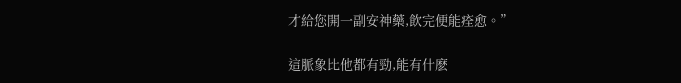才給您開一副安神藥,飲完便能痊愈。”

這脈象比他都有勁,能有什麽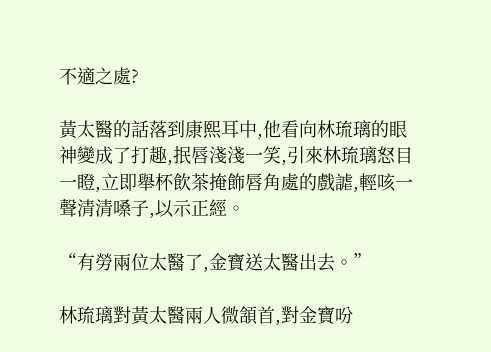不適之處?

黃太醫的話落到康熙耳中,他看向林琉璃的眼神變成了打趣,抿唇淺淺一笑,引來林琉璃怒目一瞪,立即舉杯飲茶掩飾唇角處的戲謔,輕咳一聲清清嗓子,以示正經。

“有勞兩位太醫了,金寶送太醫出去。”

林琉璃對黃太醫兩人微頷首,對金寶吩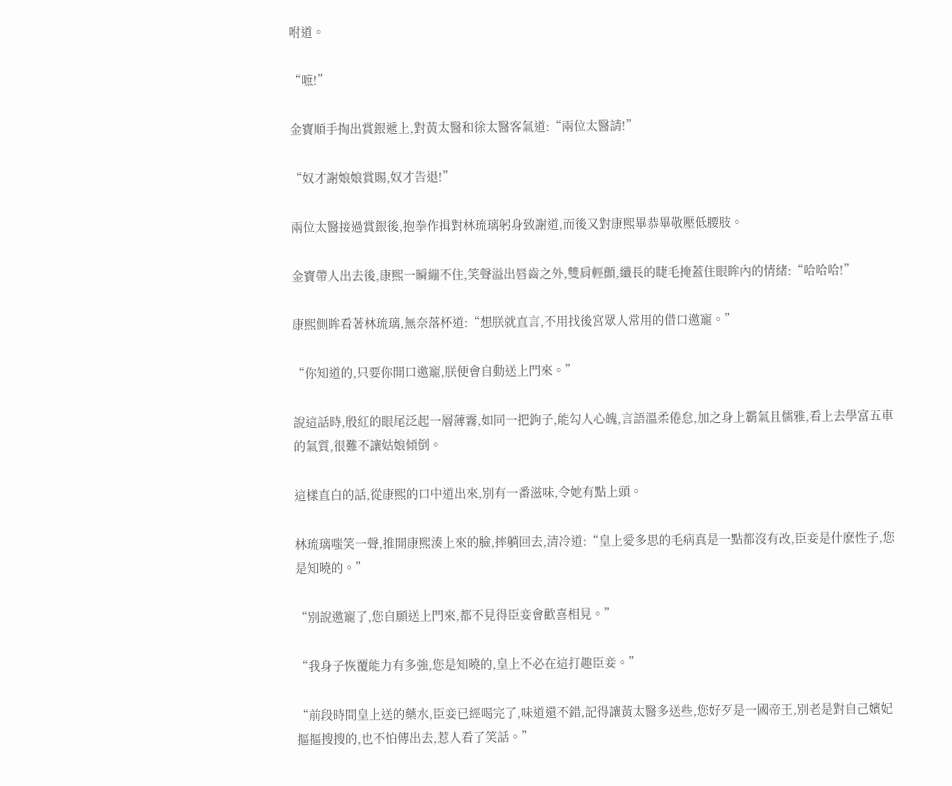咐道。

“嗻!”

金寶順手掏出賞銀遞上,對黃太醫和徐太醫客氣道:“兩位太醫請!”

“奴才謝娘娘賞賜,奴才告退!”

兩位太醫接過賞銀後,抱拳作揖對林琉璃躬身致謝道,而後又對康熙畢恭畢敬壓低腰肢。

金寶帶人出去後,康熙一瞬繃不住,笑聲溢出唇齒之外,雙肩輕顫,纖長的睫毛掩蓋住眼眸內的情緒:“哈哈哈!”

康熙側眸看著林琉璃,無奈落杯道:“想朕就直言,不用找後宮眾人常用的借口邀寵。”

“你知道的,只要你開口邀寵,朕便會自動送上門來。”

說這話時,殷紅的眼尾泛起一層薄霧,如同一把鉤子,能勾人心魄,言語溫柔倦怠,加之身上霸氣且儒雅,看上去學富五車的氣質,很難不讓姑娘傾倒。

這樣直白的話,從康熙的口中道出來,別有一番滋味,令她有點上頭。

林琉璃嗤笑一聲,推開康熙湊上來的臉,摔躺回去,清冷道:“皇上愛多思的毛病真是一點都沒有改,臣妾是什麽性子,您是知曉的。”

“別說邀寵了,您自願送上門來,都不見得臣妾會歡喜相見。”

“我身子恢覆能力有多強,您是知曉的,皇上不必在這打趣臣妾。”

“前段時間皇上送的藥水,臣妾已經喝完了,味道還不錯,記得讓黃太醫多送些,您好歹是一國帝王,別老是對自己嬪妃摳摳搜搜的,也不怕傳出去,惹人看了笑話。”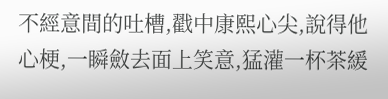不經意間的吐槽,戳中康熙心尖,說得他心梗,一瞬斂去面上笑意,猛灌一杯茶緩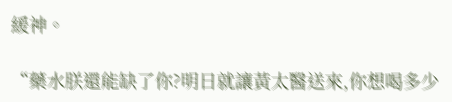緩神。

“藥水朕還能缺了你?明日就讓黃太醫送來,你想喝多少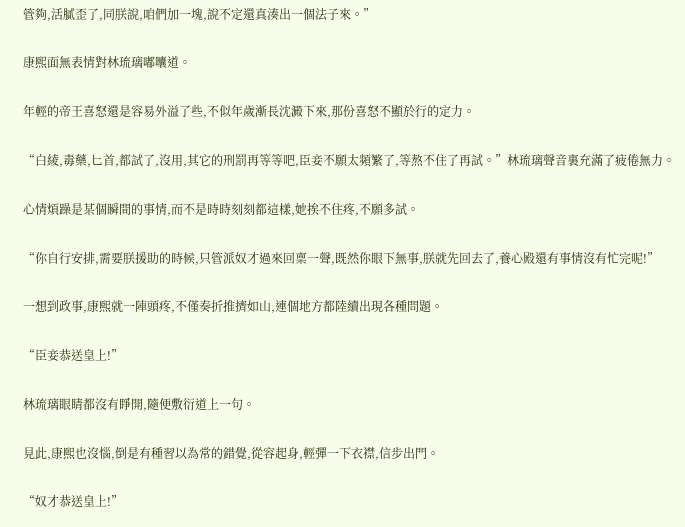管夠,活膩歪了,同朕說,咱們加一塊,說不定還真湊出一個法子來。”

康熙面無表情對林琉璃嘟囔道。

年輕的帝王喜怒還是容易外溢了些,不似年歲漸長沈澱下來,那份喜怒不顯於行的定力。

“白綾,毒藥,匕首,都試了,沒用,其它的刑罰再等等吧,臣妾不願太頻繁了,等熬不住了再試。”林琉璃聲音裏充滿了疲倦無力。

心情煩躁是某個瞬間的事情,而不是時時刻刻都這樣,她挨不住疼,不願多試。

“你自行安排,需要朕援助的時候,只管派奴才過來回稟一聲,既然你眼下無事,朕就先回去了,養心殿還有事情沒有忙完呢!”

一想到政事,康熙就一陣頭疼,不僅奏折推擠如山,連個地方都陸續出現各種問題。

“臣妾恭送皇上!”

林琉璃眼睛都沒有睜開,隨便敷衍道上一句。

見此,康熙也沒惱,倒是有種習以為常的錯覺,從容起身,輕彈一下衣襟,信步出門。

“奴才恭送皇上!”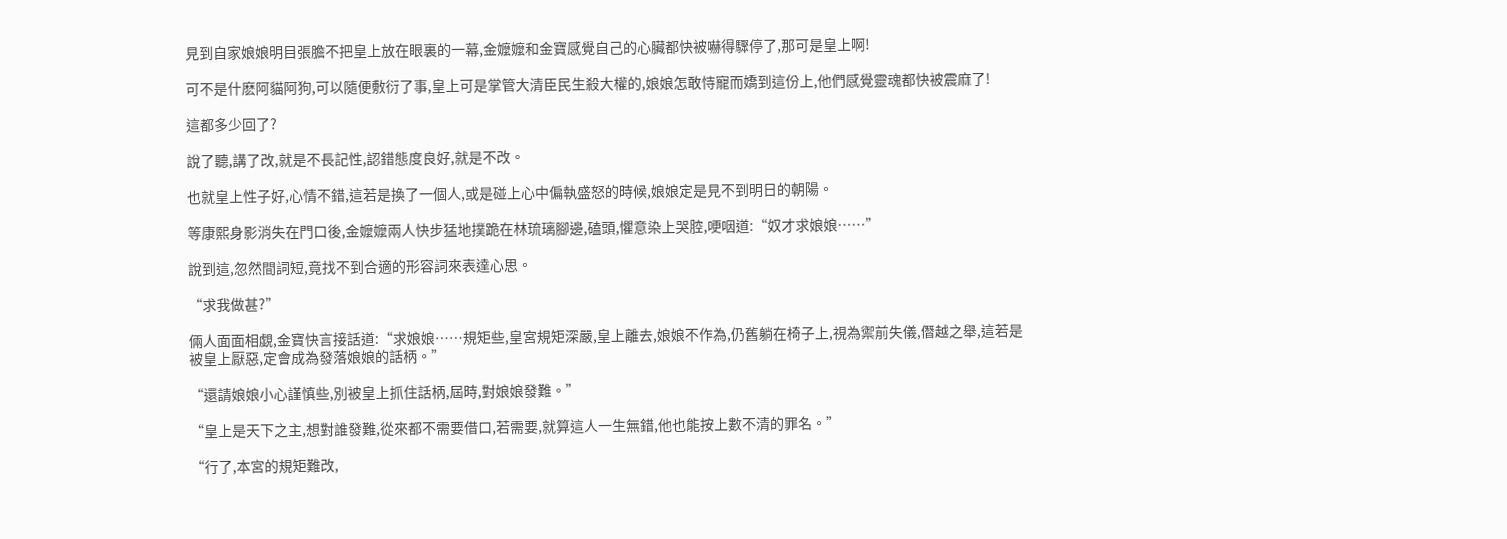見到自家娘娘明目張膽不把皇上放在眼裏的一幕,金嬤嬤和金寶感覺自己的心臟都快被嚇得驟停了,那可是皇上啊!

可不是什麽阿貓阿狗,可以隨便敷衍了事,皇上可是掌管大清臣民生殺大權的,娘娘怎敢恃寵而嬌到這份上,他們感覺靈魂都快被震麻了!

這都多少回了?

說了聽,講了改,就是不長記性,認錯態度良好,就是不改。

也就皇上性子好,心情不錯,這若是換了一個人,或是碰上心中偏執盛怒的時候,娘娘定是見不到明日的朝陽。

等康熙身影消失在門口後,金嬤嬤兩人快步猛地撲跪在林琉璃腳邊,磕頭,懼意染上哭腔,哽咽道:“奴才求娘娘……”

說到這,忽然間詞短,竟找不到合適的形容詞來表達心思。

“求我做甚?”

倆人面面相覷,金寶快言接話道:“求娘娘……規矩些,皇宮規矩深嚴,皇上離去,娘娘不作為,仍舊躺在椅子上,視為禦前失儀,僭越之舉,這若是被皇上厭惡,定會成為發落娘娘的話柄。”

“還請娘娘小心謹慎些,別被皇上抓住話柄,屆時,對娘娘發難。”

“皇上是天下之主,想對誰發難,從來都不需要借口,若需要,就算這人一生無錯,他也能按上數不清的罪名。”

“行了,本宮的規矩難改,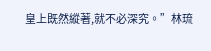皇上既然縱著,就不必深究。”林琉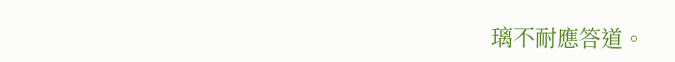璃不耐應答道。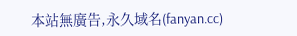本站無廣告,永久域名(fanyan.cc)